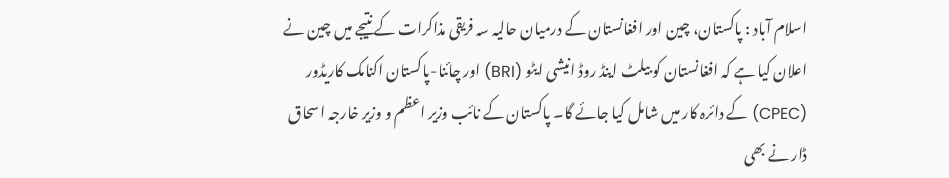اسلام آباد : پاکستان، چین اور افغانستان کے درمیان حالیہ سہ فریقی مذاکرات کے نتیجے میں چین نے اعلان کیا ہے کہ افغانستان کو بیلٹ اینڈ روڈ انیشی ایٹو (BRI) اور چائنا-پاکستان اکنامک کاریڈور (CPEC) کے دائرہ کار میں شامل کیا جائے گا۔ پاکستان کے نائب وزیر اعظم و وزیر خارجہ اسحاق ڈار نے بھی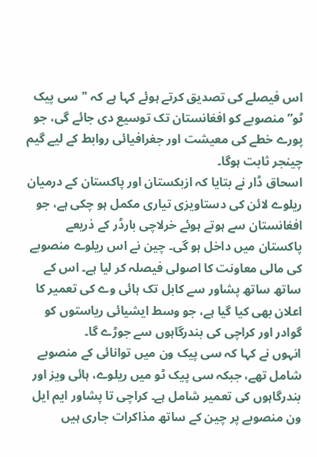اس فیصلے کی تصدیق کرتے ہوئے کہا ہے کہ "سی پیک ٹو” منصوبے کو افغانستان تک توسیع دی جائے گی، جو پورے خطے کی معیشت اور جغرافیائی روابط کے لیے گیم چینجر ثابت ہوگا۔
اسحاق ڈار نے بتایا کہ ازبکستان اور پاکستان کے درمیان ریلوے لائن کی دستاویزی تیاری مکمل ہو چکی ہے، جو افغانستان سے ہوتے ہوئے خرلاچی بارڈر کے ذریعے پاکستان میں داخل ہو گی۔ چین نے اس ریلوے منصوبے کی مالی معاونت کا اصولی فیصلہ کر لیا ہے۔ اس کے ساتھ ساتھ پشاور سے کابل تک ہائی وے کی تعمیر کا اعلان بھی کیا گیا ہے، جو وسط ایشیائی ریاستوں کو گوادر اور کراچی کی بندرگاہوں سے جوڑے گا۔
انہوں نے کہا کہ سی پیک ون میں توانائی کے منصوبے شامل تھے، جبکہ سی پیک ٹو میں ریلوے، ہائی ویز اور بندرگاہوں کی تعمیر شامل ہے۔ کراچی تا پشاور ایم ایل ون منصوبے پر چین کے ساتھ مذاکرات جاری ہیں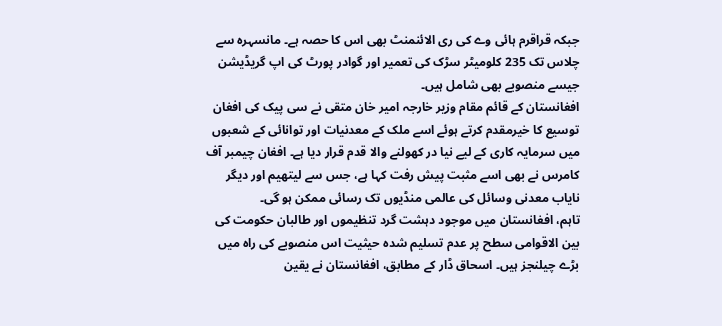جبکہ قراقرم ہائی وے کی ری الائنمنٹ بھی اس کا حصہ ہے۔ مانسہرہ سے چلاس تک 235 کلومیٹر سڑک کی تعمیر اور گوادر پورٹ کی اپ گریڈیشن جیسے منصوبے بھی شامل ہیں۔
افغانستان کے قائم مقام وزیر خارجہ امیر خان متقی نے سی پیک کی افغان توسیع کا خیرمقدم کرتے ہوئے اسے ملک کے معدنیات اور توانائی کے شعبوں میں سرمایہ کاری کے لیے نیا در کھولنے والا قدم قرار دیا ہے۔ افغان چیمبر آف کامرس نے بھی اسے مثبت پیش رفت کہا ہے، جس سے لیتھیم اور دیگر نایاب معدنی وسائل کی عالمی منڈیوں تک رسائی ممکن ہو گی۔
تاہم، افغانستان میں موجود دہشت گرد تنظیموں اور طالبان حکومت کی بین الاقوامی سطح پر عدم تسلیم شدہ حیثیت اس منصوبے کی راہ میں بڑے چیلنجز ہیں۔ اسحاق ڈار کے مطابق، افغانستان نے یقین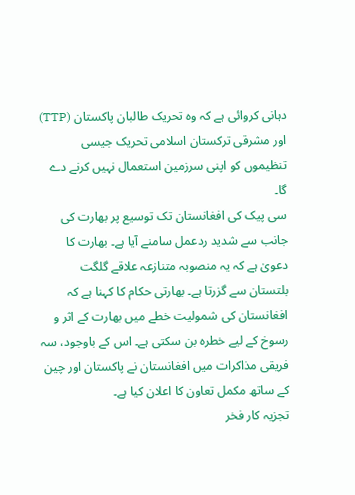دہانی کروائی ہے کہ وہ تحریک طالبان پاکستان (TTP) اور مشرقی ترکستان اسلامی تحریک جیسی تنظیموں کو اپنی سرزمین استعمال نہیں کرنے دے گا۔
سی پیک کی افغانستان تک توسیع پر بھارت کی جانب سے شدید ردعمل سامنے آیا ہے۔ بھارت کا دعویٰ ہے کہ یہ منصوبہ متنازعہ علاقے گلگت بلتستان سے گزرتا ہے۔ بھارتی حکام کا کہنا ہے کہ افغانستان کی شمولیت خطے میں بھارت کے اثر و رسوخ کے لیے خطرہ بن سکتی ہے۔ اس کے باوجود، سہ فریقی مذاکرات میں افغانستان نے پاکستان اور چین کے ساتھ مکمل تعاون کا اعلان کیا ہے۔
تجزیہ کار فخر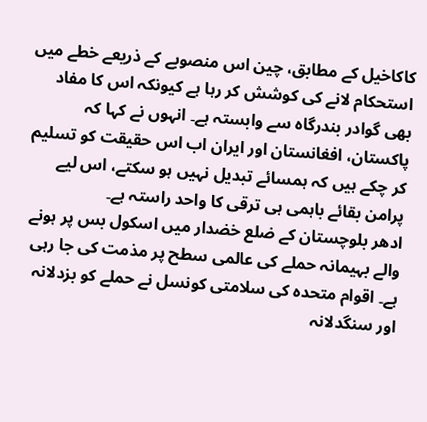کاکاخیل کے مطابق، چین اس منصوبے کے ذریعے خطے میں استحکام لانے کی کوشش کر رہا ہے کیونکہ اس کا مفاد بھی گوادر بندرگاہ سے وابستہ ہے۔ انہوں نے کہا کہ پاکستان، افغانستان اور ایران اب اس حقیقت کو تسلیم کر چکے ہیں کہ ہمسائے تبدیل نہیں ہو سکتے، اس لیے پرامن بقائے باہمی ہی ترقی کا واحد راستہ ہے۔
ادھر بلوچستان کے ضلع خضدار میں اسکول بس پر ہونے والے بہیمانہ حملے کی عالمی سطح پر مذمت کی جا رہی ہے۔ اقوام متحدہ کی سلامتی کونسل نے حملے کو بزدلانہ اور سنگدلانہ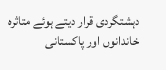دہشتگردی قرار دیتے ہوئے متاثرہ خاندانوں اور پاکستانی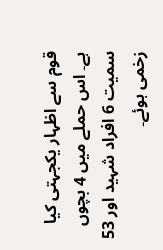قوم سے اظہار یکجہتی کیا ہے۔ اس حملے میں 4 بچوں سمیت 6 افراد شہید اور 53 زخمی ہوئے۔